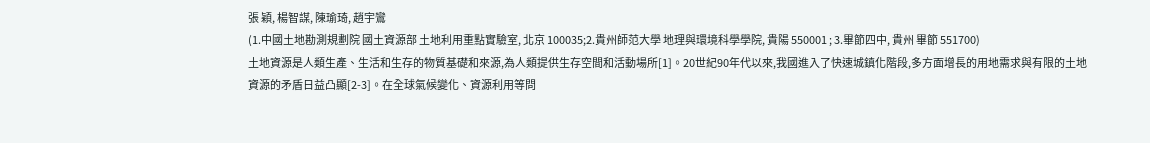張 穎, 楊智謀, 陳瑜琦, 趙宇鸞
(1.中國土地勘測規劃院 國土資源部 土地利用重點實驗室, 北京 100035;2.貴州師范大學 地理與環境科學學院, 貴陽 550001 ; 3.畢節四中, 貴州 畢節 551700)
土地資源是人類生產、生活和生存的物質基礎和來源,為人類提供生存空間和活動場所[1]。20世紀90年代以來,我國進入了快速城鎮化階段,多方面增長的用地需求與有限的土地資源的矛盾日益凸顯[2-3]。在全球氣候變化、資源利用等問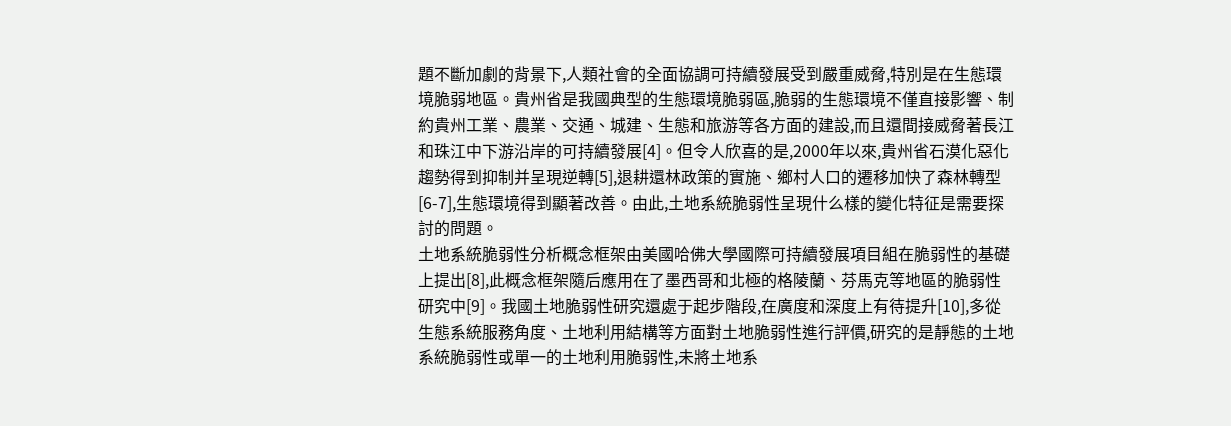題不斷加劇的背景下,人類社會的全面協調可持續發展受到嚴重威脅,特別是在生態環境脆弱地區。貴州省是我國典型的生態環境脆弱區,脆弱的生態環境不僅直接影響、制約貴州工業、農業、交通、城建、生態和旅游等各方面的建設,而且還間接威脅著長江和珠江中下游沿岸的可持續發展[4]。但令人欣喜的是,2000年以來,貴州省石漠化惡化趨勢得到抑制并呈現逆轉[5],退耕還林政策的實施、鄉村人口的遷移加快了森林轉型[6-7],生態環境得到顯著改善。由此,土地系統脆弱性呈現什么樣的變化特征是需要探討的問題。
土地系統脆弱性分析概念框架由美國哈佛大學國際可持續發展項目組在脆弱性的基礎上提出[8],此概念框架隨后應用在了墨西哥和北極的格陵蘭、芬馬克等地區的脆弱性研究中[9]。我國土地脆弱性研究還處于起步階段,在廣度和深度上有待提升[10],多從生態系統服務角度、土地利用結構等方面對土地脆弱性進行評價,研究的是靜態的土地系統脆弱性或單一的土地利用脆弱性,未將土地系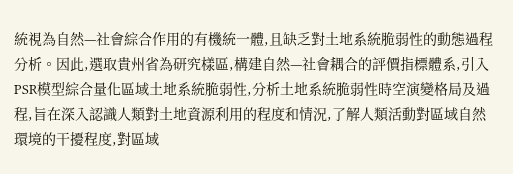統視為自然—社會綜合作用的有機統一體,且缺乏對土地系統脆弱性的動態過程分析。因此,選取貴州省為研究樣區,構建自然—社會耦合的評價指標體系,引入PSR模型綜合量化區域土地系統脆弱性,分析土地系統脆弱性時空演變格局及過程,旨在深入認識人類對土地資源利用的程度和情況,了解人類活動對區域自然環境的干擾程度,對區域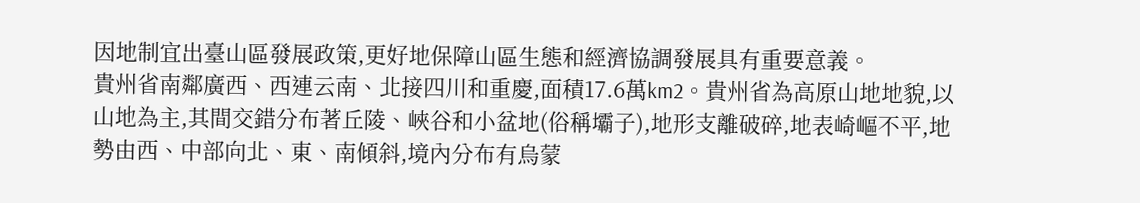因地制宜出臺山區發展政策,更好地保障山區生態和經濟協調發展具有重要意義。
貴州省南鄰廣西、西連云南、北接四川和重慶,面積17.6萬km2。貴州省為高原山地地貌,以山地為主,其間交錯分布著丘陵、峽谷和小盆地(俗稱壩子),地形支離破碎,地表崎嶇不平,地勢由西、中部向北、東、南傾斜,境內分布有烏蒙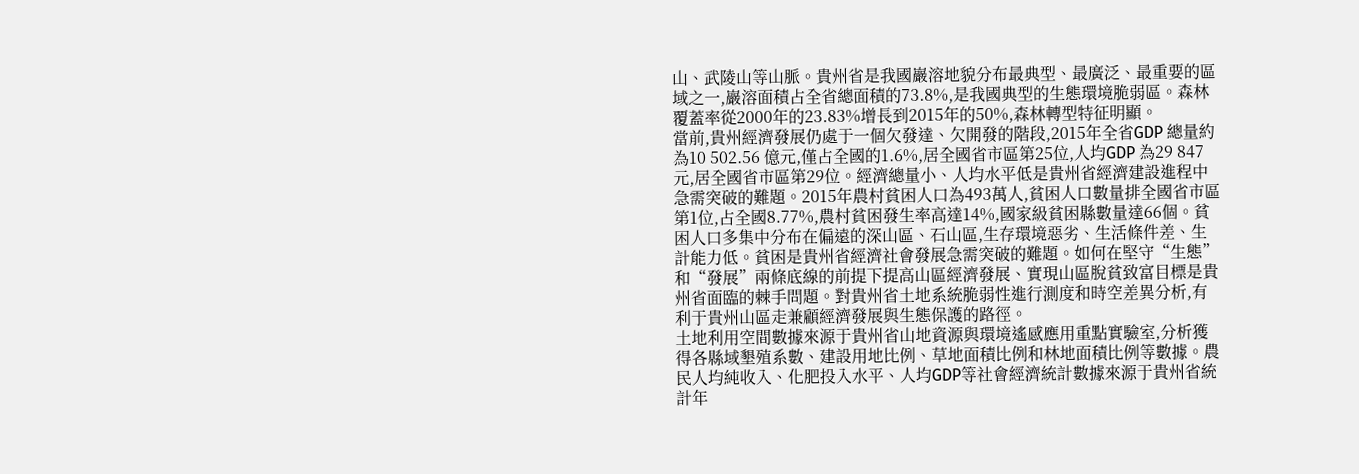山、武陵山等山脈。貴州省是我國巖溶地貌分布最典型、最廣泛、最重要的區域之一,巖溶面積占全省總面積的73.8%,是我國典型的生態環境脆弱區。森林覆蓋率從2000年的23.83%增長到2015年的50%,森林轉型特征明顯。
當前,貴州經濟發展仍處于一個欠發達、欠開發的階段,2015年全省GDP 總量約為10 502.56 億元,僅占全國的1.6%,居全國省市區第25位,人均GDP 為29 847元,居全國省市區第29位。經濟總量小、人均水平低是貴州省經濟建設進程中急需突破的難題。2015年農村貧困人口為493萬人,貧困人口數量排全國省市區第1位,占全國8.77%,農村貧困發生率高達14%,國家級貧困縣數量達66個。貧困人口多集中分布在偏遠的深山區、石山區,生存環境惡劣、生活條件差、生計能力低。貧困是貴州省經濟社會發展急需突破的難題。如何在堅守“生態”和“發展”兩條底線的前提下提高山區經濟發展、實現山區脫貧致富目標是貴州省面臨的棘手問題。對貴州省土地系統脆弱性進行測度和時空差異分析,有利于貴州山區走兼顧經濟發展與生態保護的路徑。
土地利用空間數據來源于貴州省山地資源與環境遙感應用重點實驗室,分析獲得各縣域墾殖系數、建設用地比例、草地面積比例和林地面積比例等數據。農民人均純收入、化肥投入水平、人均GDP等社會經濟統計數據來源于貴州省統計年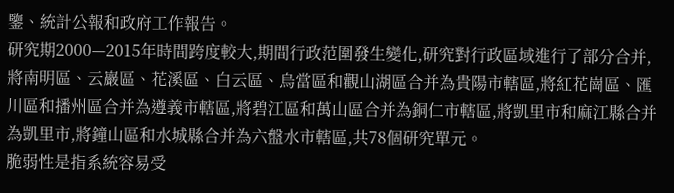鑒、統計公報和政府工作報告。
研究期2000—2015年時間跨度較大,期間行政范圍發生變化,研究對行政區域進行了部分合并,將南明區、云巖區、花溪區、白云區、烏當區和觀山湖區合并為貴陽市轄區,將紅花崗區、匯川區和播州區合并為遵義市轄區,將碧江區和萬山區合并為銅仁市轄區,將凱里市和麻江縣合并為凱里市,將鐘山區和水城縣合并為六盤水市轄區,共78個研究單元。
脆弱性是指系統容易受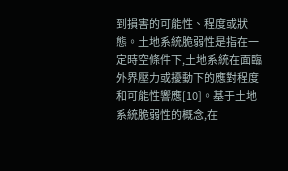到損害的可能性、程度或狀態。土地系統脆弱性是指在一定時空條件下,土地系統在面臨外界壓力或擾動下的應對程度和可能性響應[10]。基于土地系統脆弱性的概念,在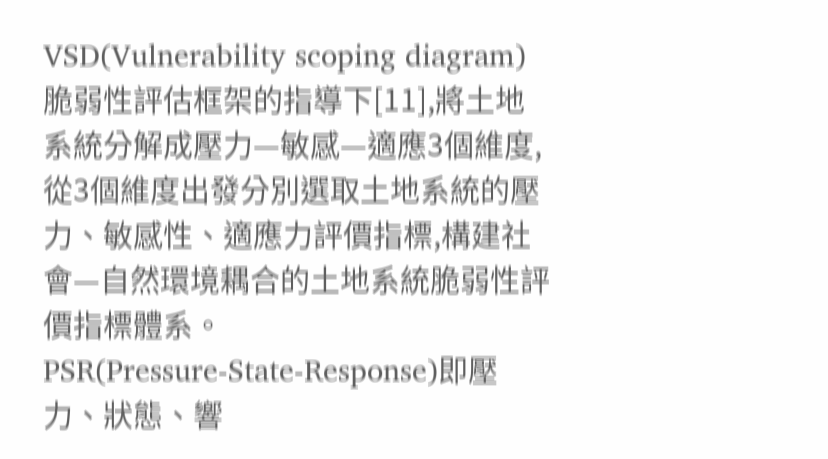VSD(Vulnerability scoping diagram)脆弱性評估框架的指導下[11],將土地系統分解成壓力—敏感—適應3個維度,從3個維度出發分別選取土地系統的壓力、敏感性、適應力評價指標,構建社會—自然環境耦合的土地系統脆弱性評價指標體系。
PSR(Pressure-State-Response)即壓力、狀態、響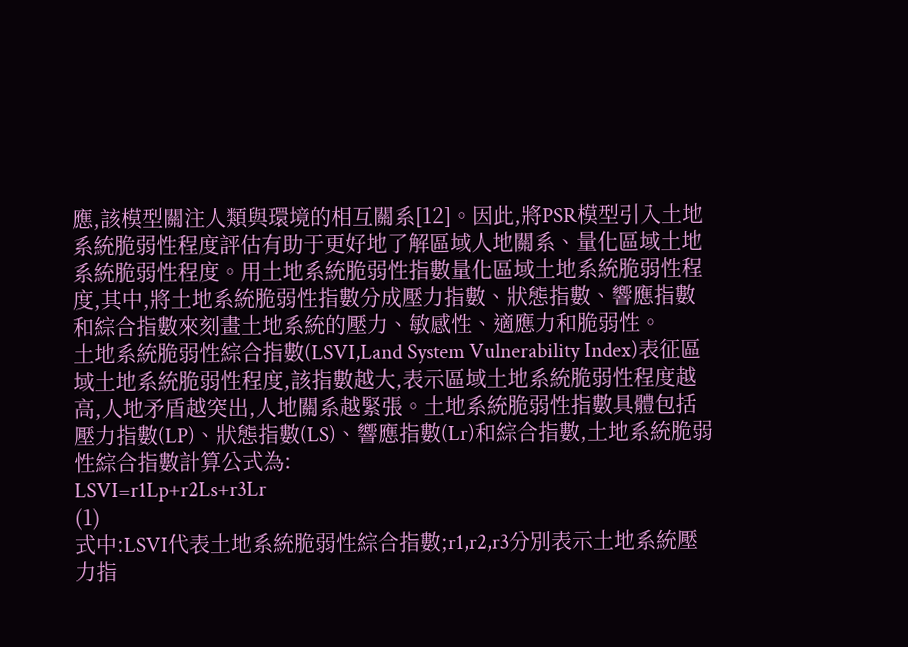應,該模型關注人類與環境的相互關系[12]。因此,將PSR模型引入土地系統脆弱性程度評估有助于更好地了解區域人地關系、量化區域土地系統脆弱性程度。用土地系統脆弱性指數量化區域土地系統脆弱性程度,其中,將土地系統脆弱性指數分成壓力指數、狀態指數、響應指數和綜合指數來刻畫土地系統的壓力、敏感性、適應力和脆弱性。
土地系統脆弱性綜合指數(LSVI,Land System Vulnerability Index)表征區域土地系統脆弱性程度,該指數越大,表示區域土地系統脆弱性程度越高,人地矛盾越突出,人地關系越緊張。土地系統脆弱性指數具體包括壓力指數(LP)、狀態指數(LS)、響應指數(Lr)和綜合指數,土地系統脆弱性綜合指數計算公式為:
LSVI=r1Lp+r2Ls+r3Lr
(1)
式中:LSVI代表土地系統脆弱性綜合指數;r1,r2,r3分別表示土地系統壓力指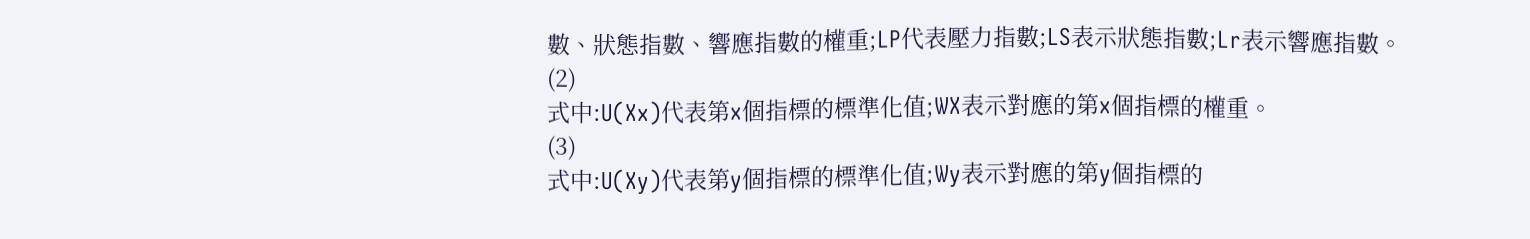數、狀態指數、響應指數的權重;LP代表壓力指數;LS表示狀態指數;Lr表示響應指數。
(2)
式中:U(Xx)代表第x個指標的標準化值;WX表示對應的第x個指標的權重。
(3)
式中:U(Xy)代表第y個指標的標準化值;Wy表示對應的第y個指標的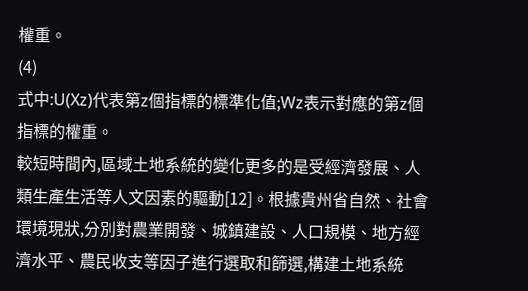權重。
(4)
式中:U(Xz)代表第z個指標的標準化值;Wz表示對應的第z個指標的權重。
較短時間內,區域土地系統的變化更多的是受經濟發展、人類生產生活等人文因素的驅動[12]。根據貴州省自然、社會環境現狀,分別對農業開發、城鎮建設、人口規模、地方經濟水平、農民收支等因子進行選取和篩選,構建土地系統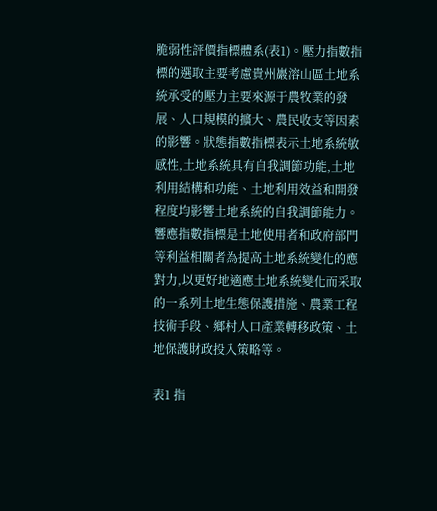脆弱性評價指標體系(表1)。壓力指數指標的選取主要考慮貴州巖溶山區土地系統承受的壓力主要來源于農牧業的發展、人口規模的擴大、農民收支等因素的影響。狀態指數指標表示土地系統敏感性,土地系統具有自我調節功能,土地利用結構和功能、土地利用效益和開發程度均影響土地系統的自我調節能力。響應指數指標是土地使用者和政府部門等利益相關者為提高土地系統變化的應對力,以更好地適應土地系統變化而采取的一系列土地生態保護措施、農業工程技術手段、鄉村人口產業轉移政策、土地保護財政投入策略等。

表1 指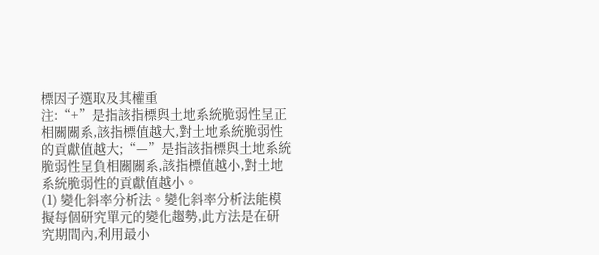標因子選取及其權重
注:“+”是指該指標與土地系統脆弱性呈正相關關系,該指標值越大,對土地系統脆弱性的貢獻值越大;“—”是指該指標與土地系統脆弱性呈負相關關系,該指標值越小,對土地系統脆弱性的貢獻值越小。
(1) 變化斜率分析法。變化斜率分析法能模擬每個研究單元的變化趨勢,此方法是在研究期間內,利用最小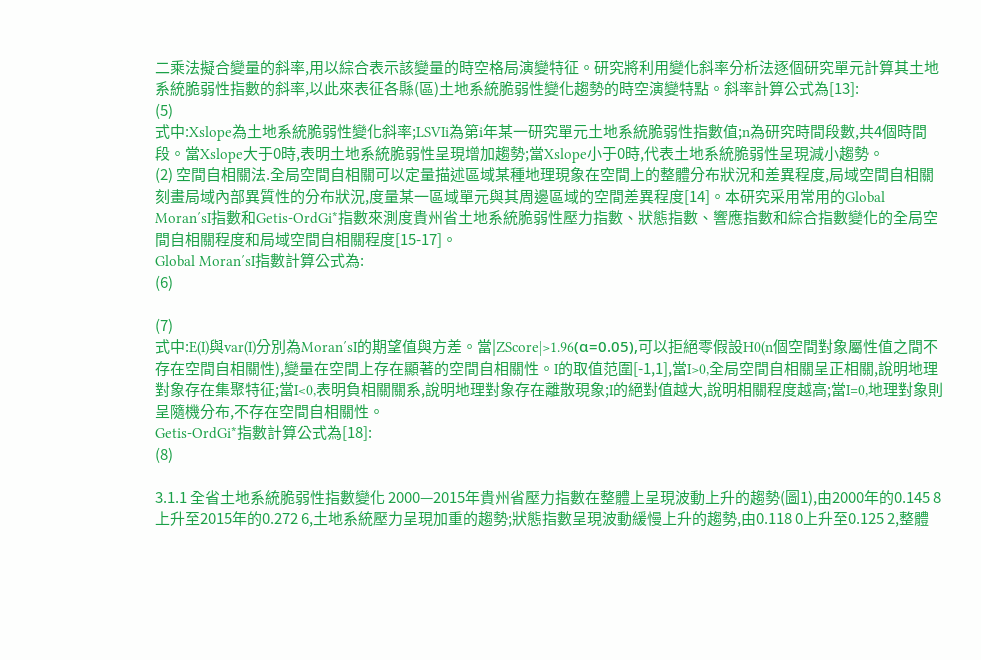二乘法擬合變量的斜率,用以綜合表示該變量的時空格局演變特征。研究將利用變化斜率分析法逐個研究單元計算其土地系統脆弱性指數的斜率,以此來表征各縣(區)土地系統脆弱性變化趨勢的時空演變特點。斜率計算公式為[13]:
(5)
式中:Xslope為土地系統脆弱性變化斜率;LSVIi為第i年某一研究單元土地系統脆弱性指數值;n為研究時間段數,共4個時間段。當Xslope大于0時,表明土地系統脆弱性呈現增加趨勢;當Xslope小于0時,代表土地系統脆弱性呈現減小趨勢。
(2) 空間自相關法.全局空間自相關可以定量描述區域某種地理現象在空間上的整體分布狀況和差異程度,局域空間自相關刻畫局域內部異質性的分布狀況,度量某一區域單元與其周邊區域的空間差異程度[14]。本研究采用常用的Global Moran′sI指數和Getis-OrdGi*指數來測度貴州省土地系統脆弱性壓力指數、狀態指數、響應指數和綜合指數變化的全局空間自相關程度和局域空間自相關程度[15-17]。
Global Moran′sI指數計算公式為:
(6)

(7)
式中:E(I)與var(I)分別為Moran′sI的期望值與方差。當|ZScore|>1.96(α=0.05),可以拒絕零假設H0(n個空間對象屬性值之間不存在空間自相關性),變量在空間上存在顯著的空間自相關性。I的取值范圍[-1,1],當I>0,全局空間自相關呈正相關,說明地理對象存在集聚特征;當I<0,表明負相關關系,說明地理對象存在離散現象;I的絕對值越大,說明相關程度越高;當I=0,地理對象則呈隨機分布,不存在空間自相關性。
Getis-OrdGi*指數計算公式為[18]:
(8)

3.1.1 全省土地系統脆弱性指數變化 2000—2015年貴州省壓力指數在整體上呈現波動上升的趨勢(圖1),由2000年的0.145 8上升至2015年的0.272 6,土地系統壓力呈現加重的趨勢;狀態指數呈現波動緩慢上升的趨勢,由0.118 0上升至0.125 2,整體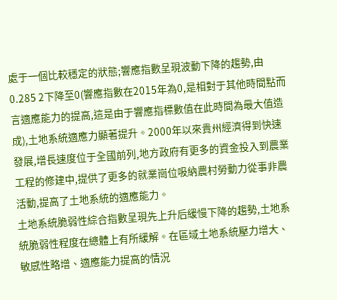處于一個比較穩定的狀態;響應指數呈現波動下降的趨勢,由0.285 2下降至0(響應指數在2015年為0,是相對于其他時間點而言適應能力的提高,這是由于響應指標數值在此時間為最大值造成),土地系統適應力顯著提升。2000年以來貴州經濟得到快速發展,增長速度位于全國前列,地方政府有更多的資金投入到農業工程的修建中,提供了更多的就業崗位吸納農村勞動力從事非農活動,提高了土地系統的適應能力。
土地系統脆弱性綜合指數呈現先上升后緩慢下降的趨勢,土地系統脆弱性程度在總體上有所緩解。在區域土地系統壓力增大、敏感性略增、適應能力提高的情況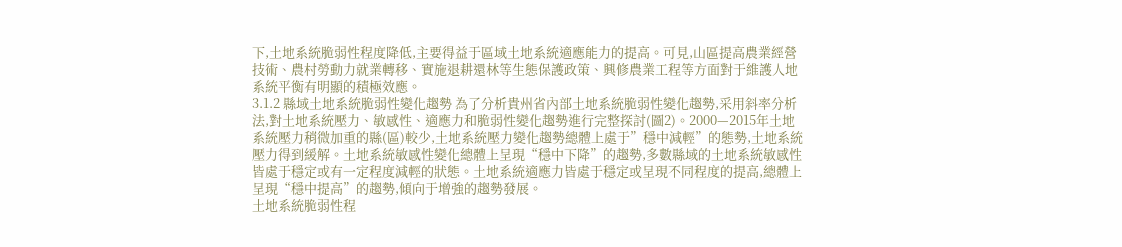下,土地系統脆弱性程度降低,主要得益于區域土地系統適應能力的提高。可見,山區提高農業經營技術、農村勞動力就業轉移、實施退耕還林等生態保護政策、興修農業工程等方面對于維護人地系統平衡有明顯的積極效應。
3.1.2 縣域土地系統脆弱性變化趨勢 為了分析貴州省內部土地系統脆弱性變化趨勢,采用斜率分析法,對土地系統壓力、敏感性、適應力和脆弱性變化趨勢進行完整探討(圖2)。2000—2015年土地系統壓力稍微加重的縣(區)較少,土地系統壓力變化趨勢總體上處于”穩中減輕”的態勢,土地系統壓力得到緩解。土地系統敏感性變化總體上呈現“穩中下降”的趨勢,多數縣域的土地系統敏感性皆處于穩定或有一定程度減輕的狀態。土地系統適應力皆處于穩定或呈現不同程度的提高,總體上呈現“穩中提高”的趨勢,傾向于增強的趨勢發展。
土地系統脆弱性程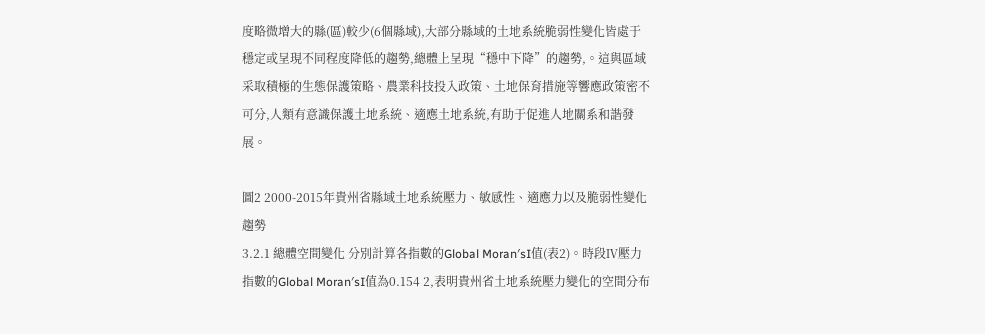度略微增大的縣(區)較少(6個縣域),大部分縣域的土地系統脆弱性變化皆處于穩定或呈現不同程度降低的趨勢,總體上呈現“穩中下降”的趨勢,。這與區域采取積極的生態保護策略、農業科技投入政策、土地保育措施等響應政策密不可分,人類有意識保護土地系統、適應土地系統,有助于促進人地關系和諧發展。

圖2 2000-2015年貴州省縣域土地系統壓力、敏感性、適應力以及脆弱性變化趨勢
3.2.1 總體空間變化 分別計算各指數的Global Moran′sI值(表2)。時段Ⅳ壓力指數的Global Moran′sI值為0.154 2,表明貴州省土地系統壓力變化的空間分布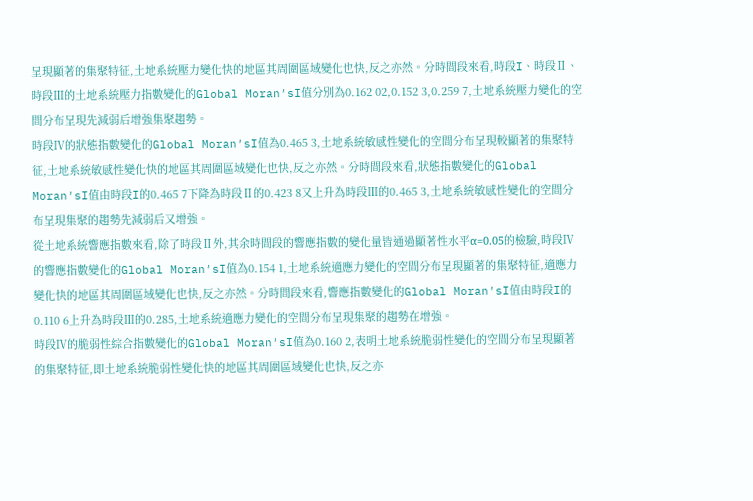呈現顯著的集聚特征,土地系統壓力變化快的地區其周圍區域變化也快,反之亦然。分時間段來看,時段I、時段Ⅱ、時段Ⅲ的土地系統壓力指數變化的Global Moran′sI值分別為0.162 02,0.152 3,0.259 7,土地系統壓力變化的空間分布呈現先減弱后增強集聚趨勢。
時段Ⅳ的狀態指數變化的Global Moran′sI值為0.465 3,土地系統敏感性變化的空間分布呈現較顯著的集聚特征,土地系統敏感性變化快的地區其周圍區域變化也快,反之亦然。分時間段來看,狀態指數變化的Global Moran′sI值由時段I的0.465 7下降為時段Ⅱ的0.423 8又上升為時段Ⅲ的0.465 3,土地系統敏感性變化的空間分布呈現集聚的趨勢先減弱后又增強。
從土地系統響應指數來看,除了時段Ⅱ外,其余時間段的響應指數的變化量皆通過顯著性水平α=0.05的檢驗,時段Ⅳ的響應指數變化的Global Moran′sI值為0.154 1,土地系統適應力變化的空間分布呈現顯著的集聚特征,適應力變化快的地區其周圍區域變化也快,反之亦然。分時間段來看,響應指數變化的Global Moran′sI值由時段I的0.110 6上升為時段Ⅲ的0.285,土地系統適應力變化的空間分布呈現集聚的趨勢在增強。
時段Ⅳ的脆弱性綜合指數變化的Global Moran′sI值為0.160 2,表明土地系統脆弱性變化的空間分布呈現顯著的集聚特征,即土地系統脆弱性變化快的地區其周圍區域變化也快,反之亦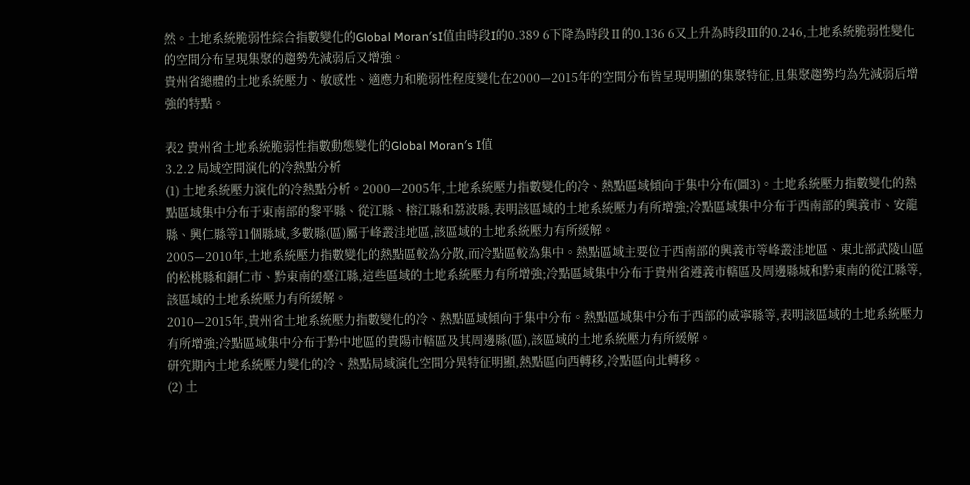然。土地系統脆弱性綜合指數變化的Global Moran′sI值由時段I的0.389 6下降為時段Ⅱ的0.136 6又上升為時段Ⅲ的0.246,土地系統脆弱性變化的空間分布呈現集聚的趨勢先減弱后又增強。
貴州省總體的土地系統壓力、敏感性、適應力和脆弱性程度變化在2000—2015年的空間分布皆呈現明顯的集聚特征,且集聚趨勢均為先減弱后增強的特點。

表2 貴州省土地系統脆弱性指數動態變化的Global Moran′s I值
3.2.2 局域空間演化的冷熱點分析
(1) 土地系統壓力演化的冷熱點分析。2000—2005年,土地系統壓力指數變化的冷、熱點區域傾向于集中分布(圖3)。土地系統壓力指數變化的熱點區域集中分布于東南部的黎平縣、從江縣、榕江縣和荔波縣,表明該區域的土地系統壓力有所增強;冷點區域集中分布于西南部的興義市、安龍縣、興仁縣等11個縣域,多數縣(區)屬于峰叢洼地區,該區域的土地系統壓力有所緩解。
2005—2010年,土地系統壓力指數變化的熱點區較為分散,而冷點區較為集中。熱點區域主要位于西南部的興義市等峰叢洼地區、東北部武陵山區的松桃縣和銅仁市、黔東南的臺江縣,這些區域的土地系統壓力有所增強;冷點區域集中分布于貴州省遵義市轄區及周邊縣城和黔東南的從江縣等,該區域的土地系統壓力有所緩解。
2010—2015年,貴州省土地系統壓力指數變化的冷、熱點區域傾向于集中分布。熱點區域集中分布于西部的威寧縣等,表明該區域的土地系統壓力有所增強;冷點區域集中分布于黔中地區的貴陽市轄區及其周邊縣(區),該區域的土地系統壓力有所緩解。
研究期內土地系統壓力變化的冷、熱點局域演化空間分異特征明顯,熱點區向西轉移,冷點區向北轉移。
(2) 土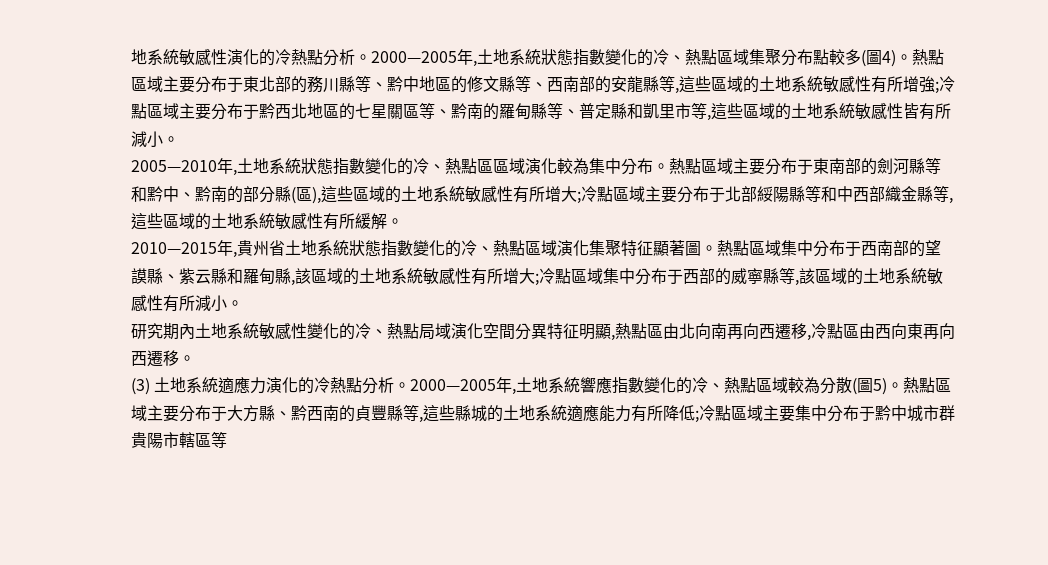地系統敏感性演化的冷熱點分析。2000—2005年,土地系統狀態指數變化的冷、熱點區域集聚分布點較多(圖4)。熱點區域主要分布于東北部的務川縣等、黔中地區的修文縣等、西南部的安龍縣等,這些區域的土地系統敏感性有所增強;冷點區域主要分布于黔西北地區的七星關區等、黔南的羅甸縣等、普定縣和凱里市等,這些區域的土地系統敏感性皆有所減小。
2005—2010年,土地系統狀態指數變化的冷、熱點區區域演化較為集中分布。熱點區域主要分布于東南部的劍河縣等和黔中、黔南的部分縣(區),這些區域的土地系統敏感性有所增大;冷點區域主要分布于北部綏陽縣等和中西部織金縣等,這些區域的土地系統敏感性有所緩解。
2010—2015年,貴州省土地系統狀態指數變化的冷、熱點區域演化集聚特征顯著圖。熱點區域集中分布于西南部的望謨縣、紫云縣和羅甸縣,該區域的土地系統敏感性有所增大;冷點區域集中分布于西部的威寧縣等,該區域的土地系統敏感性有所減小。
研究期內土地系統敏感性變化的冷、熱點局域演化空間分異特征明顯,熱點區由北向南再向西遷移,冷點區由西向東再向西遷移。
(3) 土地系統適應力演化的冷熱點分析。2000—2005年,土地系統響應指數變化的冷、熱點區域較為分散(圖5)。熱點區域主要分布于大方縣、黔西南的貞豐縣等,這些縣城的土地系統適應能力有所降低;冷點區域主要集中分布于黔中城市群貴陽市轄區等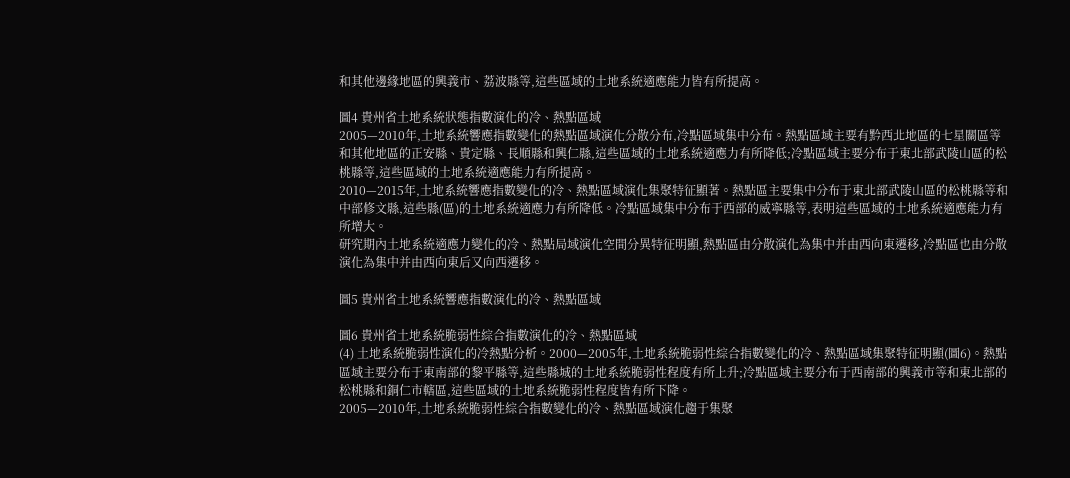和其他邊緣地區的興義市、荔波縣等,這些區域的土地系統適應能力皆有所提高。

圖4 貴州省土地系統狀態指數演化的冷、熱點區域
2005—2010年,土地系統響應指數變化的熱點區域演化分散分布,冷點區域集中分布。熱點區域主要有黔西北地區的七星關區等和其他地區的正安縣、貴定縣、長順縣和興仁縣,這些區域的土地系統適應力有所降低;冷點區域主要分布于東北部武陵山區的松桃縣等,這些區域的土地系統適應能力有所提高。
2010—2015年,土地系統響應指數變化的冷、熱點區域演化集聚特征顯著。熱點區主要集中分布于東北部武陵山區的松桃縣等和中部修文縣,這些縣(區)的土地系統適應力有所降低。冷點區域集中分布于西部的威寧縣等,表明這些區域的土地系統適應能力有所增大。
研究期內土地系統適應力變化的冷、熱點局域演化空間分異特征明顯,熱點區由分散演化為集中并由西向東遷移,冷點區也由分散演化為集中并由西向東后又向西遷移。

圖5 貴州省土地系統響應指數演化的冷、熱點區域

圖6 貴州省土地系統脆弱性綜合指數演化的冷、熱點區域
(4) 土地系統脆弱性演化的冷熱點分析。2000—2005年,土地系統脆弱性綜合指數變化的冷、熱點區域集聚特征明顯(圖6)。熱點區域主要分布于東南部的黎平縣等,這些縣城的土地系統脆弱性程度有所上升;冷點區域主要分布于西南部的興義市等和東北部的松桃縣和銅仁市轄區,這些區域的土地系統脆弱性程度皆有所下降。
2005—2010年,土地系統脆弱性綜合指數變化的冷、熱點區域演化趨于集聚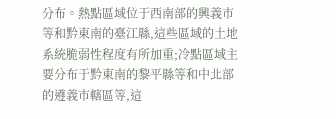分布。熱點區域位于西南部的興義市等和黔東南的臺江縣,這些區域的土地系統脆弱性程度有所加重;冷點區域主要分布于黔東南的黎平縣等和中北部的遵義市轄區等,這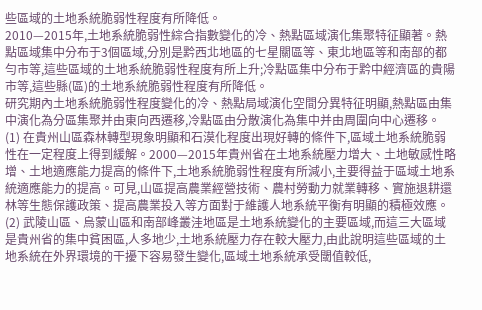些區域的土地系統脆弱性程度有所降低。
2010—2015年,土地系統脆弱性綜合指數變化的冷、熱點區域演化集聚特征顯著。熱點區域集中分布于3個區域,分別是黔西北地區的七星關區等、東北地區等和南部的都勻市等,這些區域的土地系統脆弱性程度有所上升;冷點區集中分布于黔中經濟區的貴陽市等,這些縣(區)的土地系統脆弱性程度有所降低。
研究期內土地系統脆弱性程度變化的冷、熱點局域演化空間分異特征明顯,熱點區由集中演化為分區集聚并由東向西遷移,冷點區由分散演化為集中并由周圍向中心遷移。
(1) 在貴州山區森林轉型現象明顯和石漠化程度出現好轉的條件下,區域土地系統脆弱性在一定程度上得到緩解。2000—2015年貴州省在土地系統壓力增大、土地敏感性略增、土地適應能力提高的條件下,土地系統脆弱性程度有所減小,主要得益于區域土地系統適應能力的提高。可見,山區提高農業經營技術、農村勞動力就業轉移、實施退耕還林等生態保護政策、提高農業投入等方面對于維護人地系統平衡有明顯的積極效應。
(2) 武陵山區、烏蒙山區和南部峰叢洼地區是土地系統變化的主要區域,而這三大區域是貴州省的集中貧困區,人多地少,土地系統壓力存在較大壓力,由此說明這些區域的土地系統在外界環境的干擾下容易發生變化,區域土地系統承受閾值較低,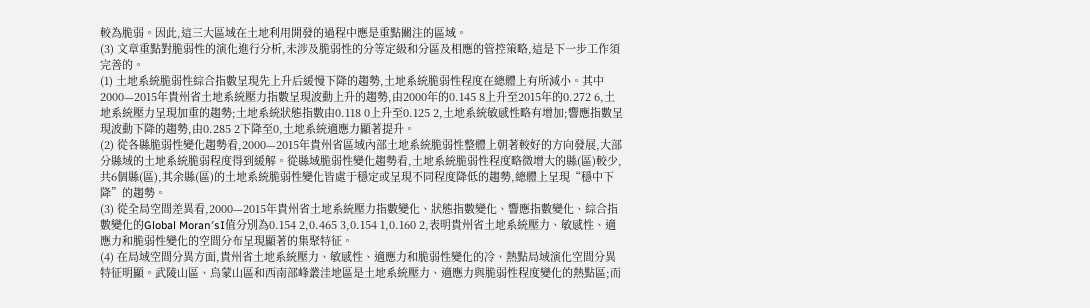較為脆弱。因此,這三大區域在土地利用開發的過程中應是重點關注的區域。
(3) 文章重點對脆弱性的演化進行分析,未涉及脆弱性的分等定級和分區及相應的管控策略,這是下一步工作須完善的。
(1) 土地系統脆弱性綜合指數呈現先上升后緩慢下降的趨勢,土地系統脆弱性程度在總體上有所減小。其中2000—2015年貴州省土地系統壓力指數呈現波動上升的趨勢,由2000年的0.145 8上升至2015年的0.272 6,土地系統壓力呈現加重的趨勢;土地系統狀態指數由0.118 0上升至0.125 2,土地系統敏感性略有增加;響應指數呈現波動下降的趨勢,由0.285 2下降至0,土地系統適應力顯著提升。
(2) 從各縣脆弱性變化趨勢看,2000—2015年貴州省區域內部土地系統脆弱性整體上朝著較好的方向發展,大部分縣域的土地系統脆弱程度得到緩解。從縣域脆弱性變化趨勢看,土地系統脆弱性程度略微增大的縣(區)較少,共6個縣(區),其余縣(區)的土地系統脆弱性變化皆處于穩定或呈現不同程度降低的趨勢,總體上呈現“穩中下降”的趨勢。
(3) 從全局空間差異看,2000—2015年貴州省土地系統壓力指數變化、狀態指數變化、響應指數變化、綜合指數變化的Global Moran′sI值分別為0.154 2,0.465 3,0.154 1,0.160 2,表明貴州省土地系統壓力、敏感性、適應力和脆弱性變化的空間分布呈現顯著的集聚特征。
(4) 在局域空間分異方面,貴州省土地系統壓力、敏感性、適應力和脆弱性變化的冷、熱點局域演化空間分異特征明顯。武陵山區、烏蒙山區和西南部峰叢洼地區是土地系統壓力、適應力與脆弱性程度變化的熱點區;而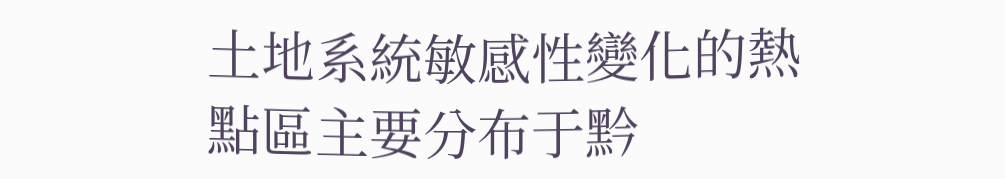土地系統敏感性變化的熱點區主要分布于黔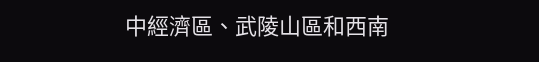中經濟區、武陵山區和西南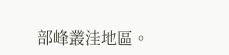部峰叢洼地區。